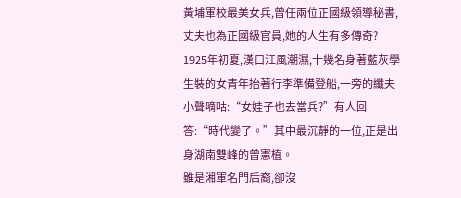黃埔軍校最美女兵,曾任兩位正國級領導秘書,丈夫也為正國級官員,她的人生有多傳奇?
1925年初夏,漢口江風潮濕,十幾名身著藍灰學生裝的女青年抬著行李準備登船,一旁的纖夫小聲嘀咕:“女娃子也去當兵?”有人回答:“時代變了。”其中最沉靜的一位,正是出身湖南雙峰的曾憲植。
雖是湘軍名門后裔,卻沒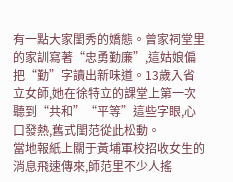有一點大家閨秀的嬌態。曾家祠堂里的家訓寫著“忠勇勤廉”,這姑娘偏把“勤”字讀出新味道。13歲入省立女師,她在徐特立的課堂上第一次聽到“共和”“平等”這些字眼,心口發熱,舊式閨范從此松動。
當地報紙上關于黃埔軍校招收女生的消息飛速傳來,師范里不少人搖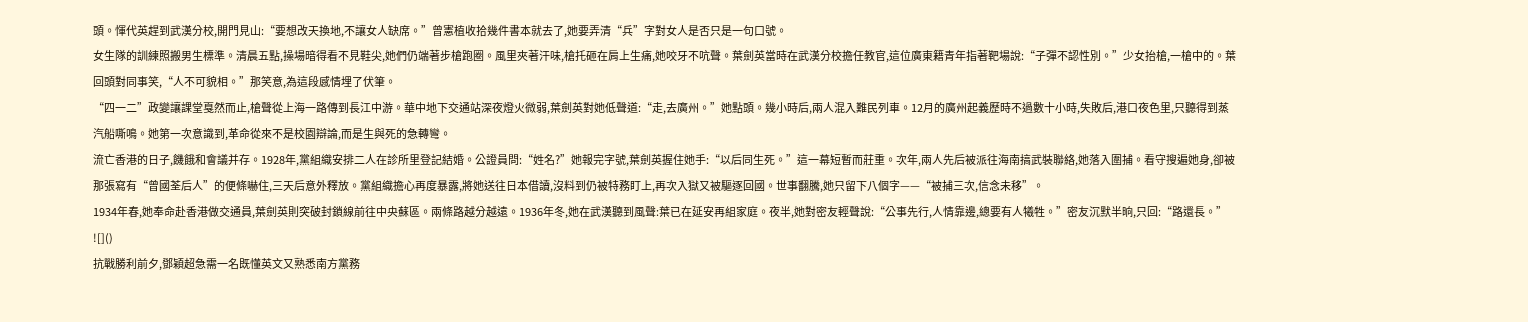頭。惲代英趕到武漢分校,開門見山:“要想改天換地,不讓女人缺席。”曾憲植收拾幾件書本就去了,她要弄清“兵”字對女人是否只是一句口號。
女生隊的訓練照搬男生標準。清晨五點,操場暗得看不見鞋尖,她們仍端著步槍跑圈。風里夾著汗味,槍托砸在肩上生痛,她咬牙不吭聲。葉劍英當時在武漢分校擔任教官,這位廣東籍青年指著靶場說:“子彈不認性別。”少女抬槍,一槍中的。葉回頭對同事笑,“人不可貌相。”那笑意,為這段感情埋了伏筆。
“四一二”政變讓課堂戛然而止,槍聲從上海一路傳到長江中游。華中地下交通站深夜燈火微弱,葉劍英對她低聲道:“走,去廣州。”她點頭。幾小時后,兩人混入難民列車。12月的廣州起義歷時不過數十小時,失敗后,港口夜色里,只聽得到蒸汽船嘶鳴。她第一次意識到,革命從來不是校園辯論,而是生與死的急轉彎。
流亡香港的日子,饑餓和會議并存。1928年,黨組織安排二人在診所里登記結婚。公證員問:“姓名?”她報完字號,葉劍英握住她手:“以后同生死。”這一幕短暫而莊重。次年,兩人先后被派往海南搞武裝聯絡,她落入圍捕。看守搜遍她身,卻被那張寫有“曾國荃后人”的便條嚇住,三天后意外釋放。黨組織擔心再度暴露,將她送往日本借讀,沒料到仍被特務盯上,再次入獄又被驅逐回國。世事翻騰,她只留下八個字——“被捕三次,信念未移”。
1934年春,她奉命赴香港做交通員,葉劍英則突破封鎖線前往中央蘇區。兩條路越分越遠。1936年冬,她在武漢聽到風聲:葉已在延安再組家庭。夜半,她對密友輕聲說:“公事先行,人情靠邊,總要有人犧牲。”密友沉默半晌,只回:“路還長。”
![]()
抗戰勝利前夕,鄧穎超急需一名既懂英文又熟悉南方黨務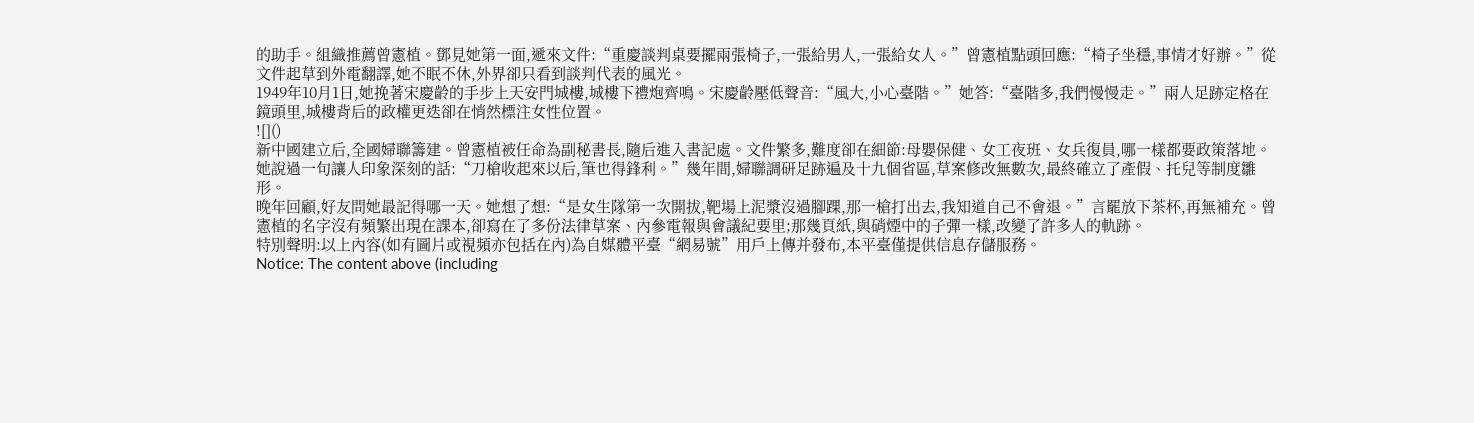的助手。組織推薦曾憲植。鄧見她第一面,遞來文件:“重慶談判桌要擺兩張椅子,一張給男人,一張給女人。”曾憲植點頭回應:“椅子坐穩,事情才好辦。”從文件起草到外電翻譯,她不眠不休,外界卻只看到談判代表的風光。
1949年10月1日,她挽著宋慶齡的手步上天安門城樓,城樓下禮炮齊鳴。宋慶齡壓低聲音:“風大,小心臺階。”她答:“臺階多,我們慢慢走。”兩人足跡定格在鏡頭里,城樓背后的政權更迭卻在悄然標注女性位置。
![]()
新中國建立后,全國婦聯籌建。曾憲植被任命為副秘書長,隨后進入書記處。文件繁多,難度卻在細節:母嬰保健、女工夜班、女兵復員,哪一樣都要政策落地。她說過一句讓人印象深刻的話:“刀槍收起來以后,筆也得鋒利。”幾年間,婦聯調研足跡遍及十九個省區,草案修改無數次,最終確立了產假、托兒等制度雛形。
晚年回顧,好友問她最記得哪一天。她想了想:“是女生隊第一次開拔,靶場上泥漿沒過腳踝,那一槍打出去,我知道自己不會退。”言罷放下茶杯,再無補充。曾憲植的名字沒有頻繁出現在課本,卻寫在了多份法律草案、內參電報與會議紀要里;那幾頁紙,與硝煙中的子彈一樣,改變了許多人的軌跡。
特別聲明:以上內容(如有圖片或視頻亦包括在內)為自媒體平臺“網易號”用戶上傳并發布,本平臺僅提供信息存儲服務。
Notice: The content above (including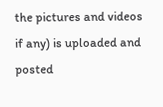the pictures and videos if any) is uploaded and posted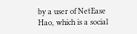by a user of NetEase Hao, which is a social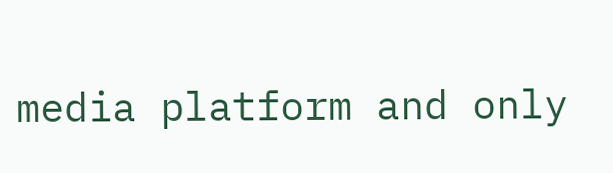media platform and only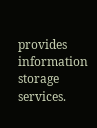provides information storage services.